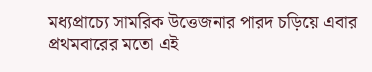মধ্যপ্রাচ্যে সামরিক উত্তেজনার পারদ চড়িয়ে এবার প্রথমবারের মতো এই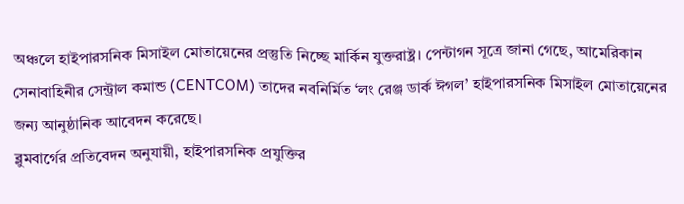অঞ্চলে হাইপারসনিক মিসাইল মোতায়েনের প্রস্তুতি নিচ্ছে মার্কিন যুক্তরাষ্ট্র। পেন্টাগন সূত্রে জানা গেছে, আমেরিকান সেনাবাহিনীর সেন্ট্রাল কমান্ড (CENTCOM) তাদের নবনির্মিত ‘লং রেঞ্জ ডার্ক ঈগল’ হাইপারসনিক মিসাইল মোতায়েনের জন্য আনুষ্ঠানিক আবেদন করেছে।
ব্লুমবার্গের প্রতিবেদন অনুযায়ী, হাইপারসনিক প্রযুক্তির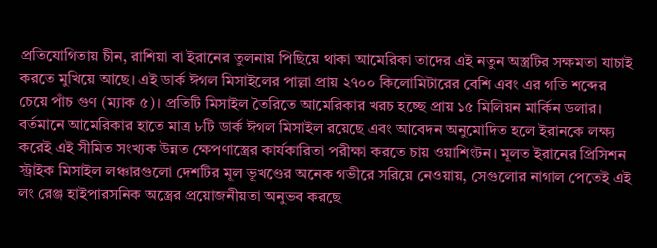প্রতিযোগিতায় চীন, রাশিয়া বা ইরানের তুলনায় পিছিয়ে থাকা আমেরিকা তাদের এই নতুন অস্ত্রটির সক্ষমতা যাচাই করতে মুখিয়ে আছে। এই ডার্ক ঈগল মিসাইলের পাল্লা প্রায় ২৭০০ কিলোমিটারের বেশি এবং এর গতি শব্দের চেয়ে পাঁচ গুণ (ম্যাক ৫)। প্রতিটি মিসাইল তৈরিতে আমেরিকার খরচ হচ্ছে প্রায় ১৫ মিলিয়ন মার্কিন ডলার।
বর্তমানে আমেরিকার হাতে মাত্র ৮টি ডার্ক ঈগল মিসাইল রয়েছে এবং আবেদন অনুমোদিত হলে ইরানকে লক্ষ্য করেই এই সীমিত সংখ্যক উন্নত ক্ষেপণাস্ত্রের কার্যকারিতা পরীক্ষা করতে চায় ওয়াশিংটন। মূলত ইরানের প্রিসিশন স্ট্রাইক মিসাইল লঞ্চারগুলো দেশটির মূল ভূখণ্ডের অনেক গভীরে সরিয়ে নেওয়ায়, সেগুলোর নাগাল পেতেই এই লং রেঞ্জ হাইপারসনিক অস্ত্রের প্রয়োজনীয়তা অনুভব করছে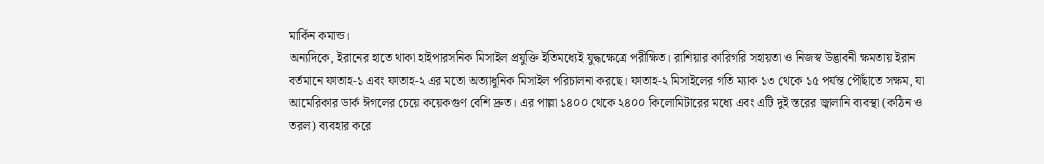মার্কিন কমান্ড।
অন্যদিকে, ইরানের হাতে থাকা হাইপারসনিক মিসাইল প্রযুক্তি ইতিমধ্যেই যুদ্ধক্ষেত্রে পরীক্ষিত। রাশিয়ার কারিগরি সহায়তা ও নিজস্ব উদ্ভাবনী ক্ষমতায় ইরান বর্তমানে ফাতাহ-১ এবং ফাতাহ-২ এর মতো অত্যাধুনিক মিসাইল পরিচালনা করছে। ফাতাহ-২ মিসাইলের গতি ম্যাক ১৩ থেকে ১৫ পর্যন্ত পৌঁছাতে সক্ষম, যা আমেরিকার ডার্ক ঈগলের চেয়ে কয়েকগুণ বেশি দ্রুত। এর পাল্লা ১৪০০ থেকে ২৪০০ কিলোমিটারের মধ্যে এবং এটি দুই স্তরের জ্বালানি ব্যবস্থা (কঠিন ও তরল) ব্যবহার করে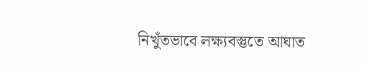নিখুঁতভাবে লক্ষ্যবস্তুতে আঘাত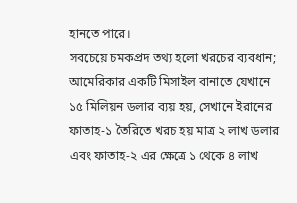হানতে পারে।
সবচেয়ে চমকপ্রদ তথ্য হলো খরচের ব্যবধান; আমেরিকার একটি মিসাইল বানাতে যেখানে ১৫ মিলিয়ন ডলার ব্যয় হয়, সেখানে ইরানের ফাতাহ-১ তৈরিতে খরচ হয় মাত্র ২ লাখ ডলার এবং ফাতাহ-২ এর ক্ষেত্রে ১ থেকে ৪ লাখ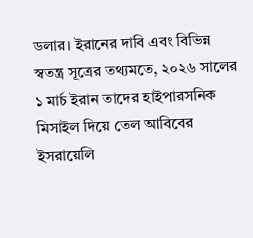ডলার। ইরানের দাবি এবং বিভিন্ন স্বতন্ত্র সূত্রের তথ্যমতে, ২০২৬ সালের ১ মার্চ ইরান তাদের হাইপারসনিক মিসাইল দিয়ে তেল আবিবের ইসরায়েলি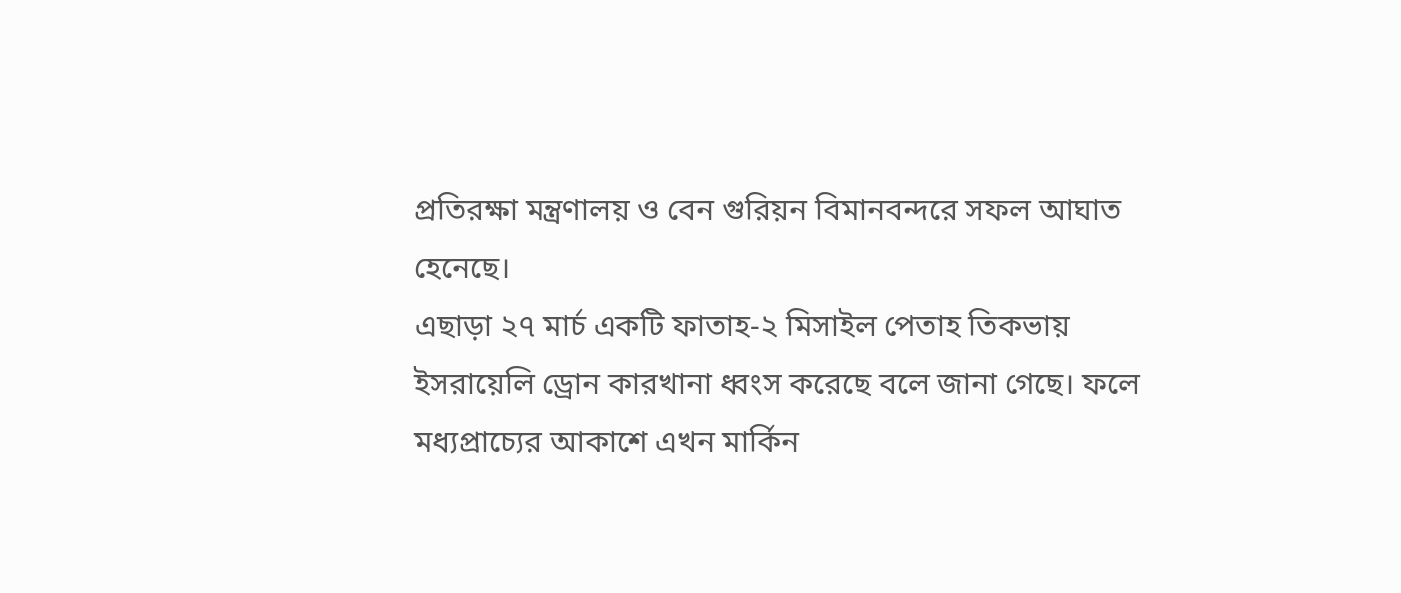প্রতিরক্ষা মন্ত্রণালয় ও বেন গুরিয়ন বিমানবন্দরে সফল আঘাত হেনেছে।
এছাড়া ২৭ মার্চ একটি ফাতাহ-২ মিসাইল পেতাহ তিকভায় ইসরায়েলি ড্রোন কারখানা ধ্বংস করেছে বলে জানা গেছে। ফলে মধ্যপ্রাচ্যের আকাশে এখন মার্কিন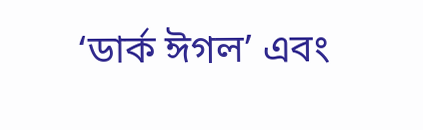‘ডার্ক ঈগল’ এবং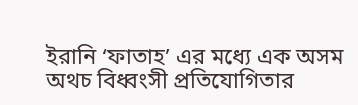ইরানি ‘ফাতাহ’ এর মধ্যে এক অসম অথচ বিধ্বংসী প্রতিযোগিতার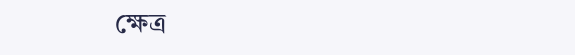ক্ষেত্র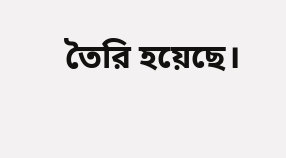তৈরি হয়েছে।